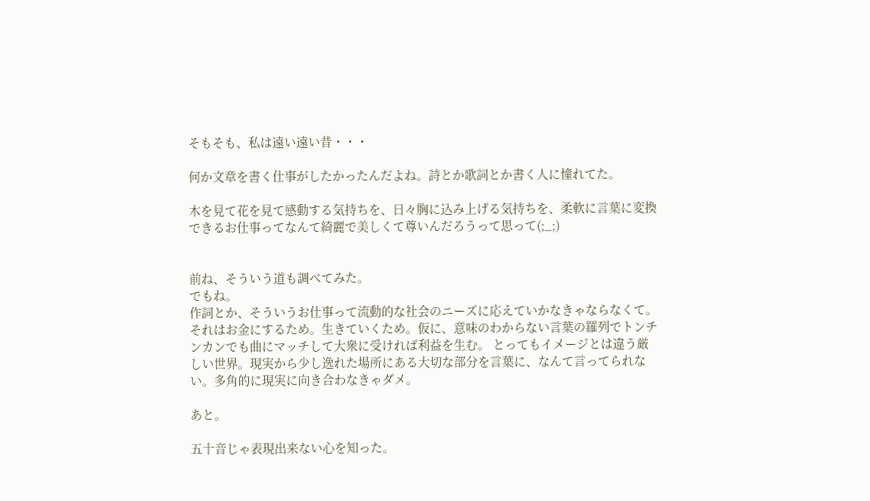そもそも、私は遠い遠い昔・・・

何か文章を書く仕事がしたかったんだよね。詩とか歌詞とか書く人に憧れてた。

木を見て花を見て感動する気持ちを、日々胸に込み上げる気持ちを、柔軟に言葉に変換できるお仕事ってなんて綺麗で美しくて尊いんだろうって思って(;_;)


前ね、そういう道も調べてみた。
でもね。
作詞とか、そういうお仕事って流動的な社会のニーズに応えていかなきゃならなくて。それはお金にするため。生きていくため。仮に、意味のわからない言葉の羅列でトンチンカンでも曲にマッチして大衆に受ければ利益を生む。 とってもイメージとは違う厳しい世界。現実から少し逸れた場所にある大切な部分を言葉に、なんて言ってられない。多角的に現実に向き合わなきゃダメ。

あと。

五十音じゃ表現出来ない心を知った。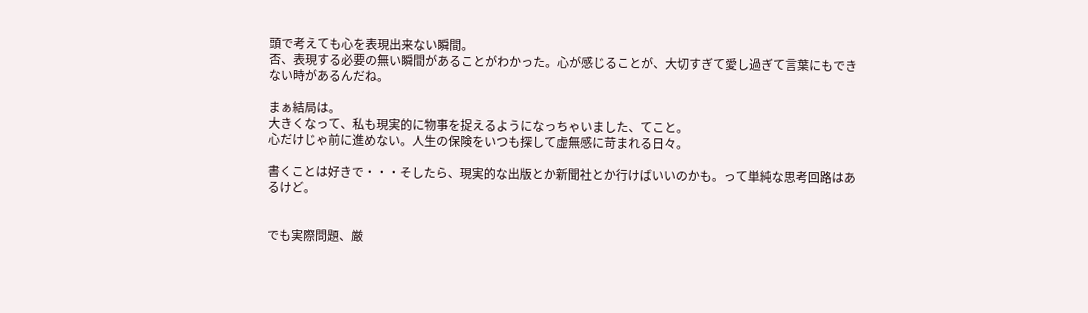頭で考えても心を表現出来ない瞬間。
否、表現する必要の無い瞬間があることがわかった。心が感じることが、大切すぎて愛し過ぎて言葉にもできない時があるんだね。

まぁ結局は。
大きくなって、私も現実的に物事を捉えるようになっちゃいました、てこと。
心だけじゃ前に進めない。人生の保険をいつも探して虚無感に苛まれる日々。

書くことは好きで・・・そしたら、現実的な出版とか新聞社とか行けばいいのかも。って単純な思考回路はあるけど。


でも実際問題、厳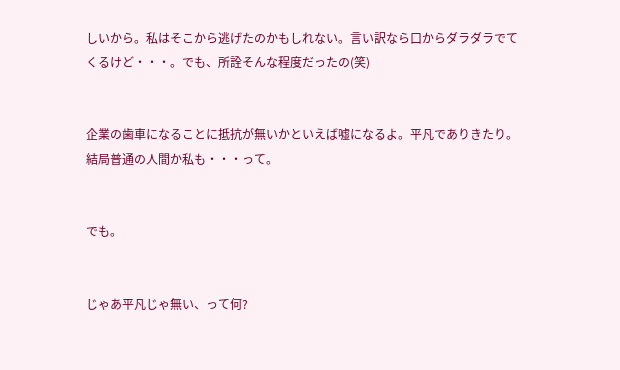しいから。私はそこから逃げたのかもしれない。言い訳なら口からダラダラでてくるけど・・・。でも、所詮そんな程度だったの(笑)


企業の歯車になることに抵抗が無いかといえば嘘になるよ。平凡でありきたり。結局普通の人間か私も・・・って。


でも。


じゃあ平凡じゃ無い、って何?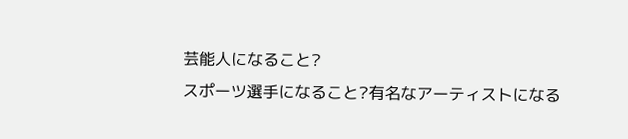芸能人になること?
スポーツ選手になること?有名なアーティストになる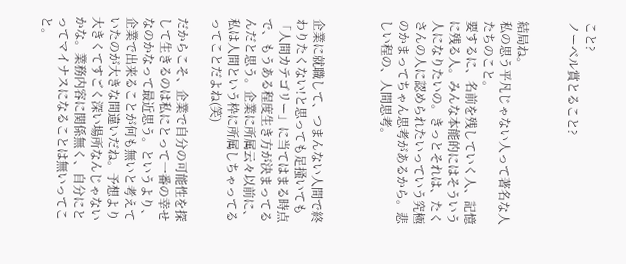こと?
ノーベル賞とること?


結局ね。
私の思う平凡じゃない人って著名な人たちのこと。
要するに、名前を残していく人、記憶に残る人。みんな本能的にはそういう人になりたいの。きっとそれは、たくさんの人に認められたいっていう究極のかまってちゃん思考があるから。悲しい程の、人間思考。



企業に就職して、つまんない人間で終わりたくない!と思っても足掻いても「人間カテゴリー」に当てはまる時点で、もうある程度生き方が決まってるんだと思う。企業に所属云々以前に、私は人間という枠に所属しちゃってるってことだよね(笑)

だからこそ、企業で自分の可能性を探して生きるのは私にとって一番の幸せなのかなって最近思う。というより、企業で出来ることが何も無いと考えていたのが大きな間違いだね。予想より大きくてすごく深い場所なんじゃないかな。業務内容に関係無く、自分にとってマイナスになることは無いってこと。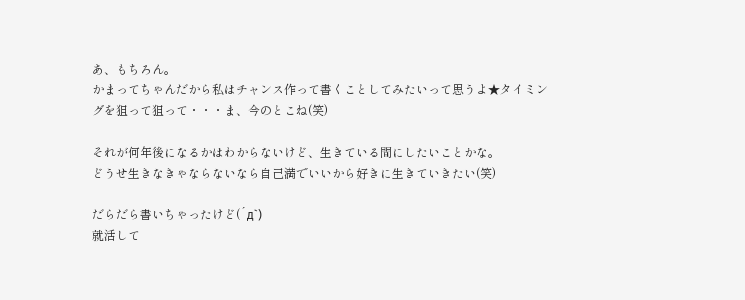あ、もちろん。
かまってちゃんだから私はチャンス作って書くことしてみたいって思うよ★タイミングを狙って狙って・・・ま、今のとこね(笑)

それが何年後になるかはわからないけど、生きている間にしたいことかな。
どうせ生きなきゃならないなら自己満でいいから好きに生きていきたい(笑)

だらだら書いちゃったけど(´д`)
就活して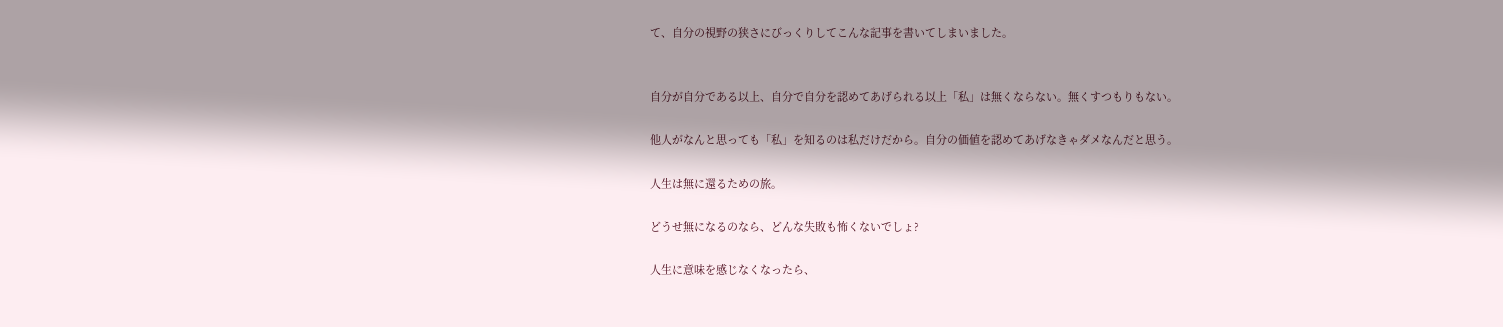て、自分の視野の狭さにびっくりしてこんな記事を書いてしまいました。


自分が自分である以上、自分で自分を認めてあげられる以上「私」は無くならない。無くすつもりもない。

他人がなんと思っても「私」を知るのは私だけだから。自分の価値を認めてあげなきゃダメなんだと思う。

人生は無に還るための旅。

どうせ無になるのなら、どんな失敗も怖くないでしょ?

人生に意味を感じなくなったら、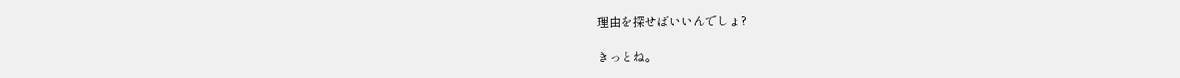理由を探せばいいんでしょ?

きっとね。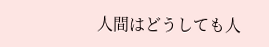人間はどうしても人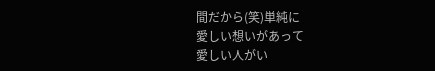間だから(笑)単純に
愛しい想いがあって
愛しい人がい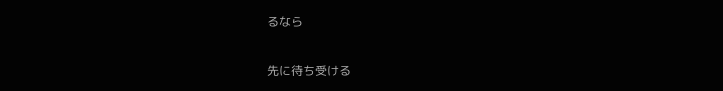るなら

先に待ち受ける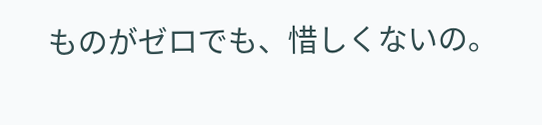ものがゼロでも、惜しくないの。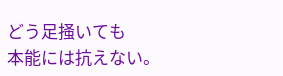どう足掻いても
本能には抗えない。